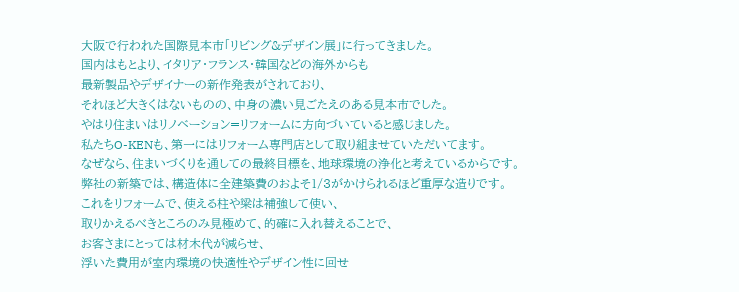大阪で行われた国際見本市「リビング&デザイン展」に行ってきました。
国内はもとより、イタリア・フランス・韓国などの海外からも
最新製品やデザイナーの新作発表がされており、
それほど大きくはないものの、中身の濃い見ごたえのある見本市でした。
やはり住まいはリノベーション=リフォームに方向づいていると感じました。
私たちO-KENも、第一にはリフォーム専門店として取り組ませていただいてます。
なぜなら、住まいづくりを通しての最終目標を、地球環境の浄化と考えているからです。
弊社の新築では、構造体に全建築費のおよそ1/3がかけられるほど重厚な造りです。
これをリフォームで、使える柱や梁は補強して使い、
取りかえるべきところのみ見極めて、的確に入れ替えることで、
お客さまにとっては材木代が減らせ、
浮いた費用が室内環境の快適性やデザイン性に回せ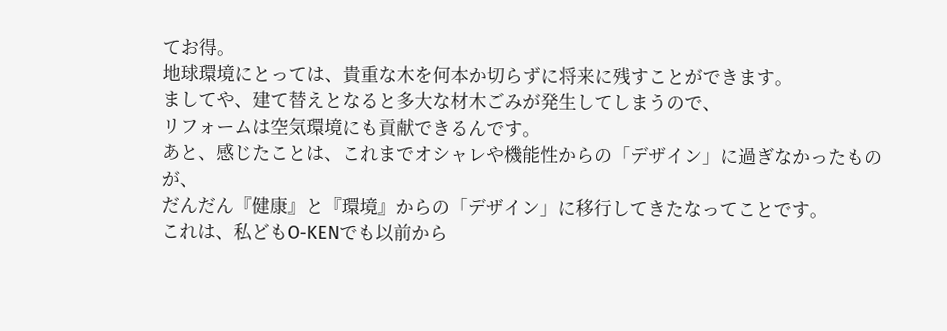てお得。
地球環境にとっては、貴重な木を何本か切らずに将来に残すことができます。
ましてや、建て替えとなると多大な材木ごみが発生してしまうので、
リフォームは空気環境にも貢献できるんです。
あと、感じたことは、これまでオシャレや機能性からの「デザイン」に過ぎなかったものが、
だんだん『健康』と『環境』からの「デザイン」に移行してきたなってことです。
これは、私どもO-KENでも以前から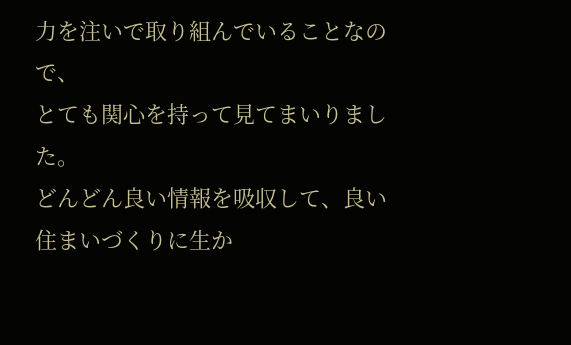力を注いで取り組んでいることなので、
とても関心を持って見てまいりました。
どんどん良い情報を吸収して、良い住まいづくりに生か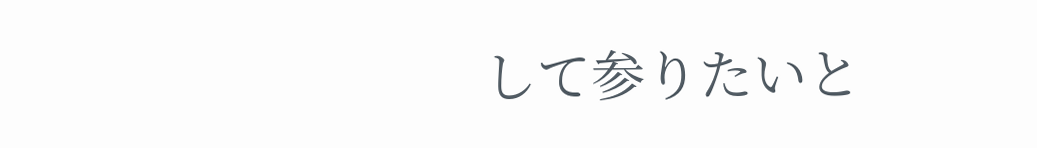して参りたいと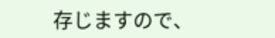存じますので、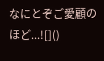なにとぞご愛顧のほど...![]()